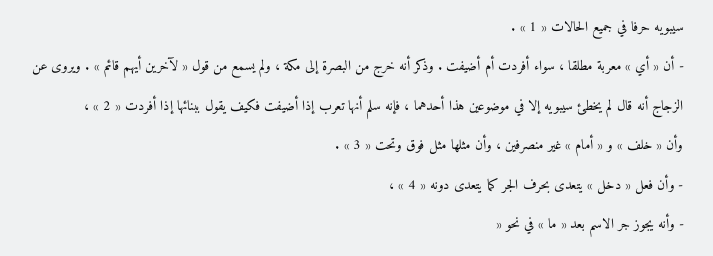سيبويه حرفا في جميع الحالات « 1 » .
- أن « أي » معربة مطلقا ، سواء أفردت أم أضيفت . وذكر أنه خرج من البصرة إلى مكة ، ولم يسمع من قول « لآخرين أيهم قائم » . ويروى عن الزجاج أنه قال لم يخطئ سيبويه إلا في موضوعين هذا أحدهما ، فإنه سلم أنها تعرب إذا أضيفت فكيف يقول ببنائها إذا أفردت « 2 » ،
وأن « خلف » و « أمام » غير منصرفين ، وأن مثلها مثل فوق وتحت « 3 » .
- وأن فعل « دخل » يتعدى بحرف الجر كما يتعدى دونه « 4 » ،
- وأنه يجوز جر الاسم بعد « ما » في نحو «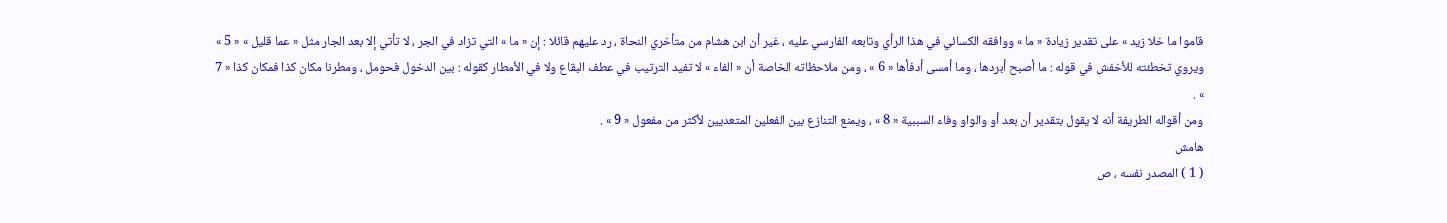قاموا ما خلا زيد » على تقدير زيادة « ما » ووافقه الكسائي في هذا الرأي وتابعه الفارسي عليه ، غير أن ابن هشام من متأخري النحاة ، رد عليهم قائلا : إن « ما » التي تزاد في الجر ، لا تأتي إلا بعد الجار مثل « عما قليل » « 5 » ويروي تخطئته للأخفش في قوله : ما أصبح أبردها ، وما أمسى أدفأها « 6 » ، ومن ملاحظاته الخاصة أن « الفاء » لا تفيد الترتيب في عطف البقاع ولا في الأمطار كقوله : بين الدخول فحومل ، ومطرنا مكان كذا فمكان كذا « 7 » .
ومن أقواله الطريفة أنه لا يقول بتقدير أن بعد أو والواو وفاء السببية « 8 » ، ويمنع التنازع بين الفعلين المتعديين لأكثر من مفعول « 9 » .
هامش
( 1 ) المصدر نفسه ، ص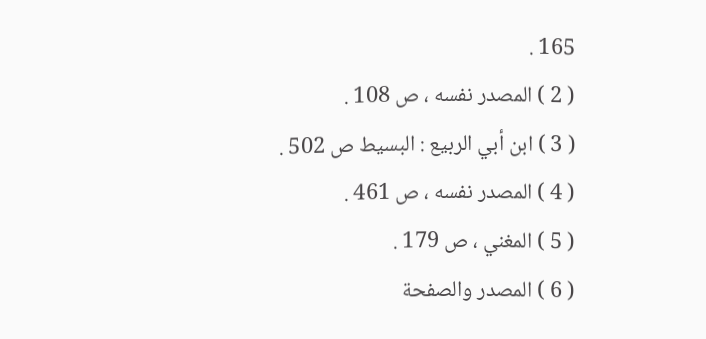165 .
( 2 ) المصدر نفسه ، ص 108 .
( 3 ) ابن أبي الربيع : البسيط ص 502 .
( 4 ) المصدر نفسه ، ص 461 .
( 5 ) المغني ، ص 179 .
( 6 ) المصدر والصفحة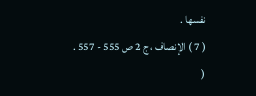نفسها .
( 7 ) الإنصاف ، ج 2 ص 555 - 557 .
(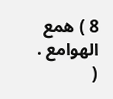8 ) همع الهوامع .
(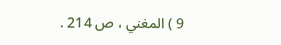9 ) المغني ، ص 214 .